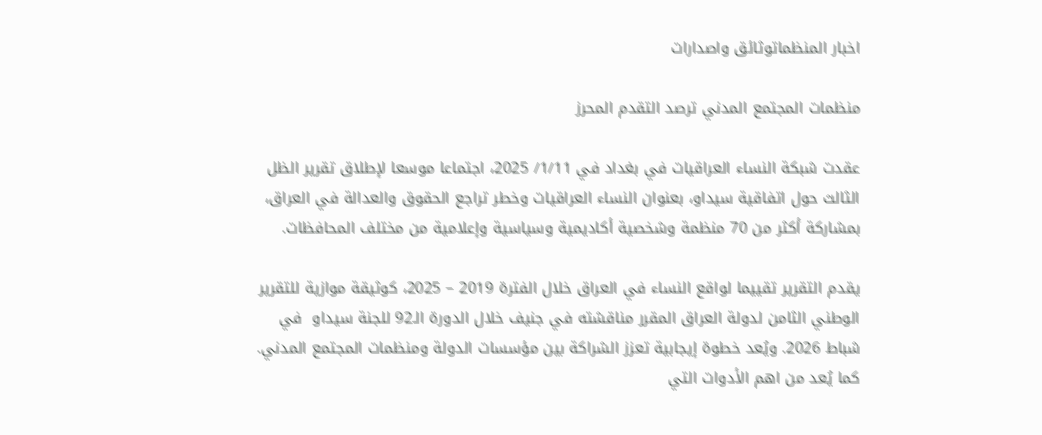اخبار المنظماتوثائق واصدارات

منظمات المجتمع المدني ترصد التقدم المحرز

عقدت شبكة النساء العراقيات في بغداد في 1/11/ 2025، اجتماعا موسعا لإطلاق تقرير الظل الثالث حول اتفاقية سيداو، بعنوان النساء العراقيات وخطر تراجع الحقوق والعدالة في العراق، بمشاركة أكثر من 70 منظمة وشخصية أكاديمية وسياسية وإعلامية من مختلف المحافظات.

يقدم التقرير تقييما لواقع النساء في العراق خلال الفترة 2019 – 2025، كوثيقة موازية للتقرير الوطني الثامن لدولة العراق المقرر مناقشته في جنيف خلال الدورة الـ92 للجنة سيداو  في شباط 2026. ويُعد خطوة إيجابية تعزز الشراكة بين مؤسسات الدولة ومنظمات المجتمع المدني. كما يُعد من اهم الأدوات التي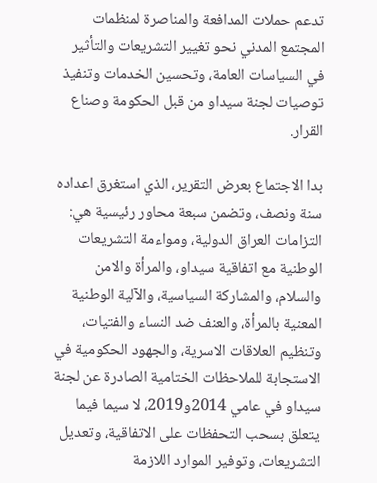تدعم حملات المدافعة والمناصرة لمنظمات المجتمع المدني نحو تغيير التشريعات والتأثير في السياسات العامة، وتحسين الخدمات وتنفيذ توصيات لجنة سيداو من قبل الحكومة وصناع القرار.

بدا الاجتماع بعرض التقرير، الذي استغرق اعداده سنة ونصف، وتضمن سبعة محاور رئيسية هي: التزامات العراق الدولية، ومواءمة التشريعات الوطنية مع اتفاقية سيداو، والمرأة والامن والسلام، والمشاركة السياسية، والآلية الوطنية المعنية بالمرأة، والعنف ضد النساء والفتيات، وتنظيم العلاقات الاسرية، والجهود الحكومية في الاستجابة للملاحظات الختامية الصادرة عن لجنة سيداو في عامي 2014و2019، لا سيما فيما يتعلق بسحب التحفظات على الاتفاقية، وتعديل التشريعات، وتوفير الموارد اللازمة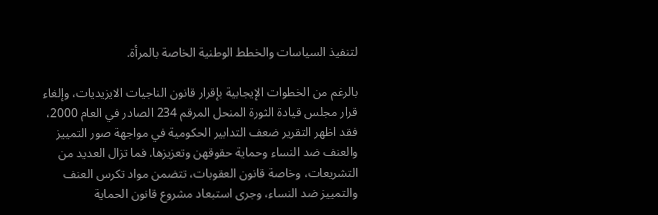لتنفيذ السياسات والخطط الوطنية الخاصة بالمرأة.

بالرغم من الخطوات الإيجابية بإقرار قانون الناجيات الايزيديات، وإلغاء قرار مجلس قيادة الثورة المنحل المرقم 234 الصادر في العام 2000، فقد اظهر التقرير ضعف التدابير الحكومية في مواجهة صور التمييز والعنف ضد النساء وحماية حقوقهن وتعزيزها. فما تزال العديد من التشريعات، وخاصة قانون العقوبات، تتضمن مواد تكرس العنف والتمييز ضد النساء، وجرى استبعاد مشروع قانون الحماية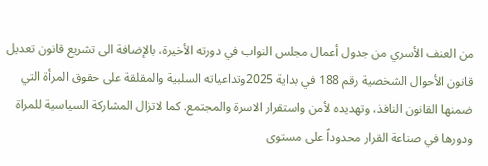من العنف الأسري من جدول أعمال مجلس النواب في دورته الأخيرة، بالإضافة الى تشريع قانون تعديل قانون الأحوال الشخصية رقم 188 في بداية 2025وتداعياته السلبية والمقلقة على حقوق المرأة التي ضمنها القانون النافذ، وتهديده لأمن واستقرار الاسرة والمجتمع. كما لاتزال المشاركة السياسية للمراة ودورها في صناعة القرار محدوداً على مستوى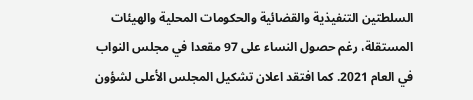السلطتين التنفيذية والقضائية والحكومات المحلية والهيئات المستقلة، رغم حصول النساء على 97 مقعدا في مجلس النواب في العام 2021. كما افتقد اعلان تشكيل المجلس الأعلى لشؤون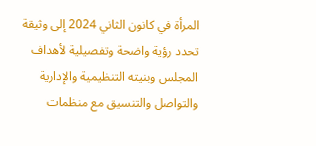المرأة في كانون الثاني 2024 إلى وثيقة تحدد رؤية واضحة وتفصيلية لأهداف المجلس وبنيته التنظيمية والإدارية والتواصل والتنسيق مع منظمات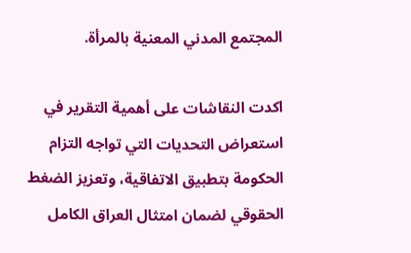المجتمع المدني المعنية بالمرأة.

اكدت النقاشات على أهمية التقرير في استعراض التحديات التي تواجه التزام الحكومة بتطبيق الاتفاقية، وتعزيز الضغط الحقوقي لضمان امتثال العراق الكامل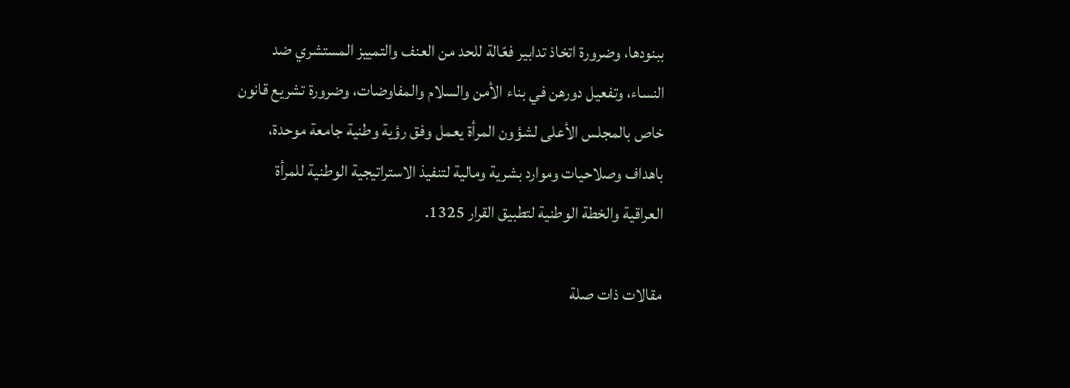ببنودها، وضرورة اتخاذ تدابير فعّالة للحد من العنف والتمييز المستشري ضد النساء، وتفعيل دورهن في بناء الأمن والسلام والمفاوضات، وضرورة تشريع قانون خاص بالمجلس الأعلى لشؤون المرأة يعمل وفق رؤية وطنية جامعة موحدة، باهداف وصلاحيات وموارد بشرية ومالية لتنفيذ الاستراتيجية الوطنية للمرأة العراقية والخطة الوطنية لتطبيق القرار 1325.

مقالات ذات صلة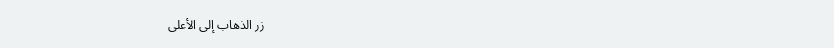زر الذهاب إلى الأعلى